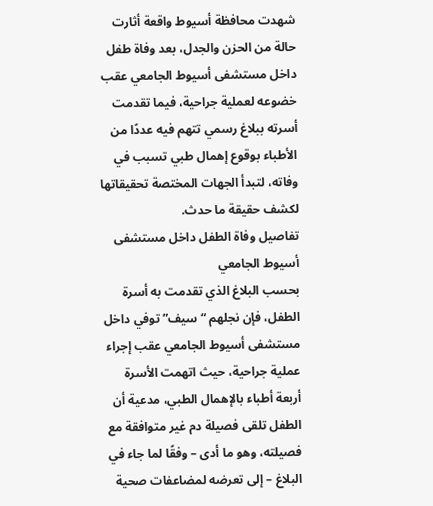شهدت محافظة أسيوط واقعة أثارت حالة من الحزن والجدل، بعد وفاة طفل داخل مستشفى أسيوط الجامعي عقب خضوعه لعملية جراحية، فيما تقدمت أسرته ببلاغ رسمي تتهم فيه عددًا من الأطباء بوقوع إهمال طبي تسبب في وفاته، لتبدأ الجهات المختصة تحقيقاتها لكشف حقيقة ما حدث.
تفاصيل وفاة الطفل داخل مستشفى أسيوط الجامعي
بحسب البلاغ الذي تقدمت به أسرة الطفل، فإن نجلهم “سيف” توفي داخل مستشفى أسيوط الجامعي عقب إجراء عملية جراحية، حيث اتهمت الأسرة أربعة أطباء بالإهمال الطبي، مدعية أن الطفل تلقى فصيلة دم غير متوافقة مع فصيلته، وهو ما أدى – وفقًا لما جاء في البلاغ – إلى تعرضه لمضاعفات صحية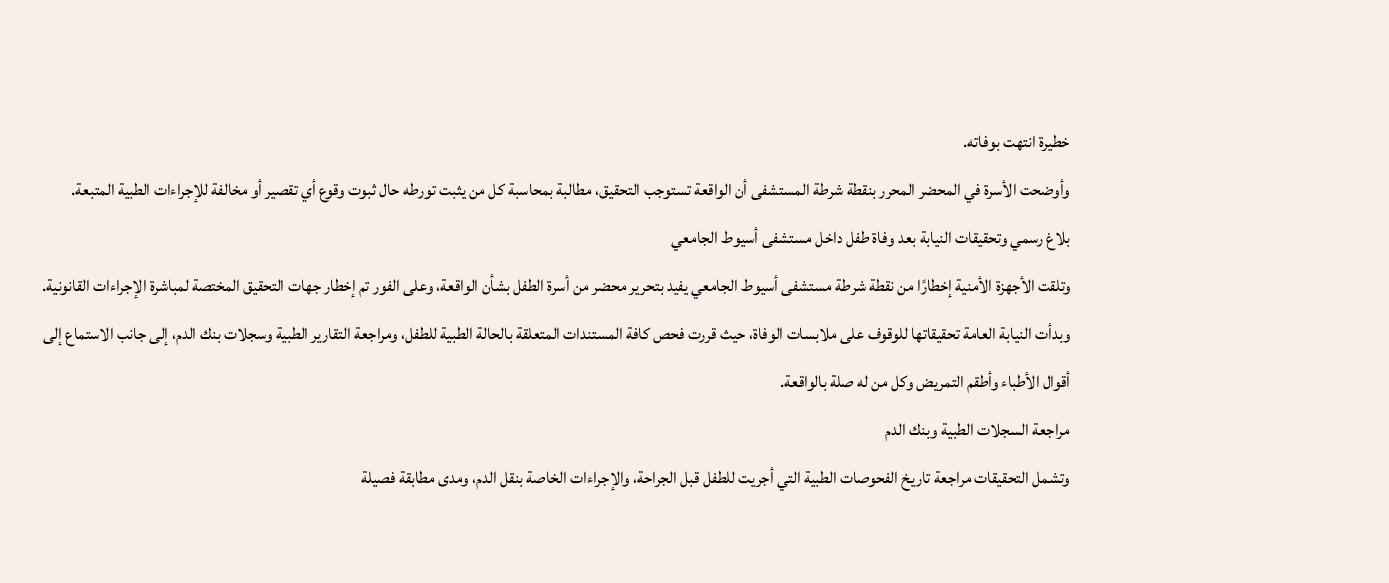خطيرة انتهت بوفاته.
وأوضحت الأسرة في المحضر المحرر بنقطة شرطة المستشفى أن الواقعة تستوجب التحقيق، مطالبة بمحاسبة كل من يثبت تورطه حال ثبوت وقوع أي تقصير أو مخالفة للإجراءات الطبية المتبعة.
بلاغ رسمي وتحقيقات النيابة بعد وفاة طفل داخل مستشفى أسيوط الجامعي
وتلقت الأجهزة الأمنية إخطارًا من نقطة شرطة مستشفى أسيوط الجامعي يفيد بتحرير محضر من أسرة الطفل بشأن الواقعة، وعلى الفور تم إخطار جهات التحقيق المختصة لمباشرة الإجراءات القانونية.
وبدأت النيابة العامة تحقيقاتها للوقوف على ملابسات الوفاة، حيث قررت فحص كافة المستندات المتعلقة بالحالة الطبية للطفل، ومراجعة التقارير الطبية وسجلات بنك الدم، إلى جانب الاستماع إلى أقوال الأطباء وأطقم التمريض وكل من له صلة بالواقعة.
مراجعة السجلات الطبية وبنك الدم
وتشمل التحقيقات مراجعة تاريخ الفحوصات الطبية التي أجريت للطفل قبل الجراحة، والإجراءات الخاصة بنقل الدم، ومدى مطابقة فصيلة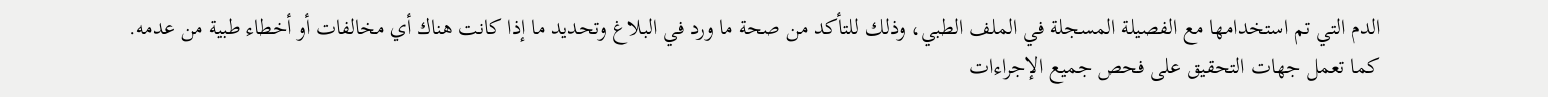الدم التي تم استخدامها مع الفصيلة المسجلة في الملف الطبي، وذلك للتأكد من صحة ما ورد في البلاغ وتحديد ما إذا كانت هناك أي مخالفات أو أخطاء طبية من عدمه.
كما تعمل جهات التحقيق على فحص جميع الإجراءات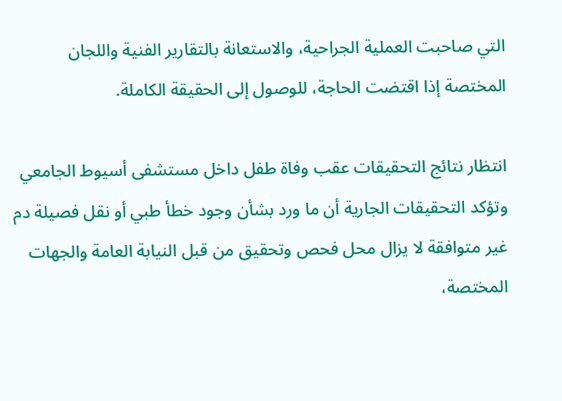التي صاحبت العملية الجراحية، والاستعانة بالتقارير الفنية واللجان المختصة إذا اقتضت الحاجة، للوصول إلى الحقيقة الكاملة.

انتظار نتائج التحقيقات عقب وفاة طفل داخل مستشفى أسيوط الجامعي
وتؤكد التحقيقات الجارية أن ما ورد بشأن وجود خطأ طبي أو نقل فصيلة دم غير متوافقة لا يزال محل فحص وتحقيق من قبل النيابة العامة والجهات المختصة،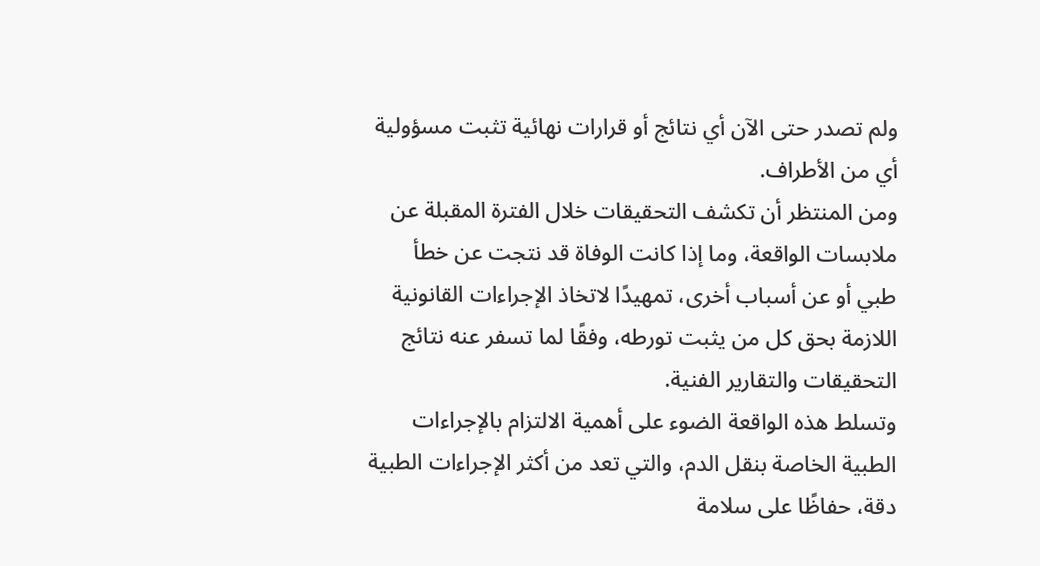ولم تصدر حتى الآن أي نتائج أو قرارات نهائية تثبت مسؤولية أي من الأطراف.
ومن المنتظر أن تكشف التحقيقات خلال الفترة المقبلة عن ملابسات الواقعة، وما إذا كانت الوفاة قد نتجت عن خطأ طبي أو عن أسباب أخرى، تمهيدًا لاتخاذ الإجراءات القانونية اللازمة بحق كل من يثبت تورطه، وفقًا لما تسفر عنه نتائج التحقيقات والتقارير الفنية.
وتسلط هذه الواقعة الضوء على أهمية الالتزام بالإجراءات الطبية الخاصة بنقل الدم، والتي تعد من أكثر الإجراءات الطبية دقة، حفاظًا على سلامة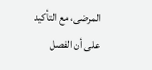المرضى، مع التأكيد على أن الفصل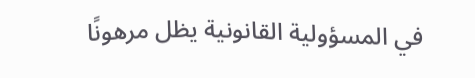في المسؤولية القانونية يظل مرهونًا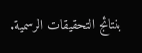بنتائج التحقيقات الرسمية.